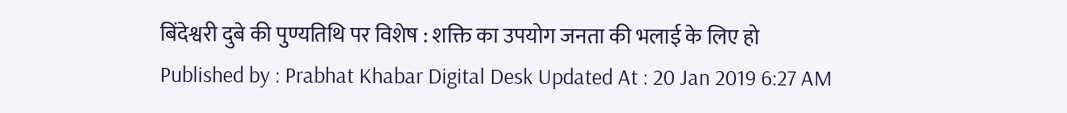बिंदेश्वरी दुबे की पुण्यतिथि पर विशेष : शक्ति का उपयोग जनता की भलाई के लिए हो
Published by : Prabhat Khabar Digital Desk Updated At : 20 Jan 2019 6:27 AM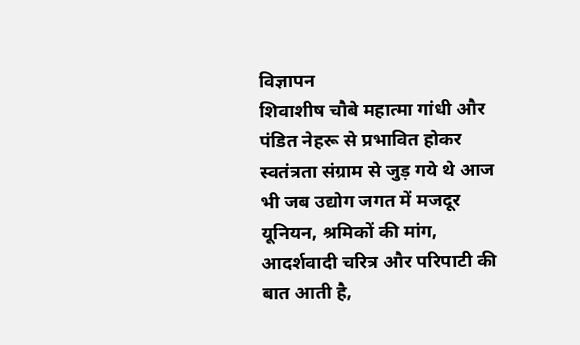विज्ञापन
शिवाशीष चौबे महात्मा गांधी और पंडित नेहरू से प्रभावित होकर स्वतंत्रता संग्राम से जुड़ गये थे आज भी जब उद्योग जगत में मजदूर यूनियन, श्रमिकों की मांग, आदर्शवादी चरित्र और परिपाटी की बात आती है,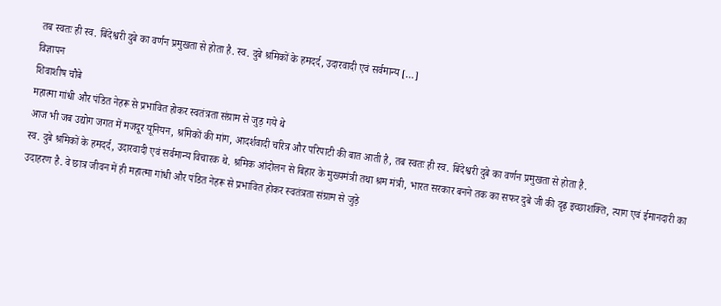तब स्वतः ही स्व. बिंदेश्वरी दुबे का वर्णन प्रमुखता से होता है. स्व. दुबे श्रमिकों के हमदर्द, उदारवादी एवं सर्वमान्य […]
विज्ञापन
शिवाशीष चौबे
महात्मा गांधी और पंडित नेहरू से प्रभावित होकर स्वतंत्रता संग्राम से जुड़ गये थे
आज भी जब उद्योग जगत में मजदूर यूनियन, श्रमिकों की मांग, आदर्शवादी चरित्र और परिपाटी की बात आती है, तब स्वतः ही स्व. बिंदेश्वरी दुबे का वर्णन प्रमुखता से होता है.
स्व. दुबे श्रमिकों के हमदर्द, उदारवादी एवं सर्वमान्य विचारक थे. श्रमिक आंदोलन से बिहार के मुख्यमंत्री तथा श्रम मंत्री, भारत सरकार बनने तक का सफर दुबे जी की दृढ़ इच्छाशक्ति, त्याग एवं ईमानदारी का उदाहरण है. वे छात्र जीवन में ही महात्मा गांधी और पंडित नेहरू से प्रभावित होकर स्वतंत्रता संग्राम से जुड़े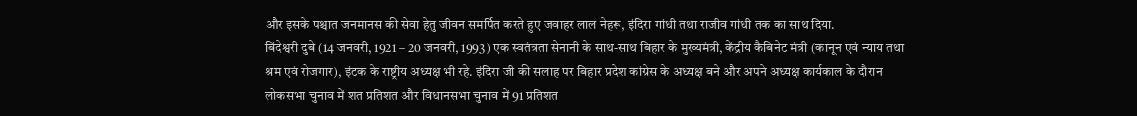और इसके पश्चात जनमानस की सेवा हेतु जीवन समर्पित करते हुए जवाहर लाल नेहरू, इंदिरा गांधी तथा राजीव गांधी तक का साथ दिया.
बिंदेश्वरी दुबे (14 जनवरी, 1921 – 20 जनवरी, 1993) एक स्वतंत्रता सेनानी के साथ-साथ बिहार के मुख्यमंत्री, केंद्रीय कैबिनेट मंत्री (कानून एवं न्याय तथा श्रम एवं रोजगार), इंटक के राष्ट्रीय अध्यक्ष भी रहे. इंदिरा जी की सलाह पर बिहार प्रदेश कांग्रेस के अध्यक्ष बने और अपने अध्यक्ष कार्यकाल के दौरान लोकसभा चुनाव में शत प्रतिशत और विधानसभा चुनाव में 91 प्रतिशत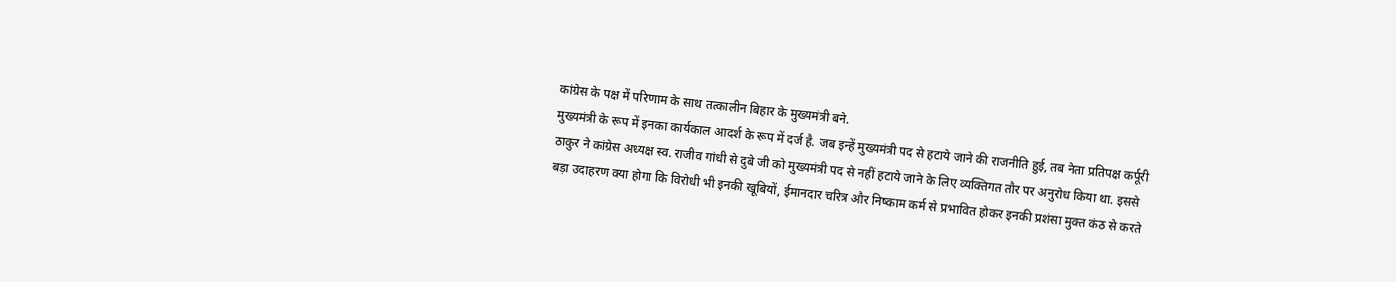कांग्रेस के पक्ष में परिणाम के साथ तत्कालीन बिहार के मुख्यमंत्री बने.
मुख्यमंत्री के रूप में इनका कार्यकाल आदर्श के रूप में दर्ज है. जब इन्हें मुख्यमंत्री पद से हटाये जाने की राजनीति हुई, तब नेता प्रतिपक्ष कर्पूरी ठाकुर ने कांग्रेस अध्यक्ष स्व. राजीव गांधी से दुबे जी को मुख्यमंत्री पद से नहीं हटाये जाने के लिए व्यक्तिगत तौर पर अनुरोध किया था. इससे बड़ा उदाहरण क्या होगा कि विरोधी भी इनकी खूबियों, ईमानदार चरित्र और निष्काम कर्म से प्रभावित होकर इनकी प्रशंसा मुक्त कंठ से करते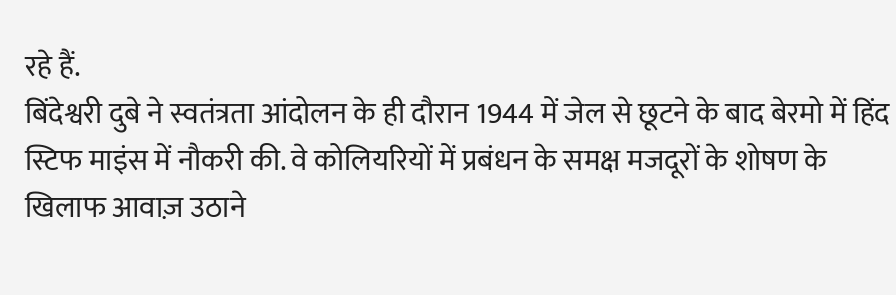रहे हैं.
बिंदेश्वरी दुबे ने स्वतंत्रता आंदोलन के ही दौरान 1944 में जेल से छूटने के बाद बेरमो में हिंद स्टिफ माइंस में नौकरी की. वे कोलियरियों में प्रबंधन के समक्ष मजदूरों के शोषण के खिलाफ आवाज़ उठाने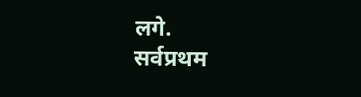लगे.
सर्वप्रथम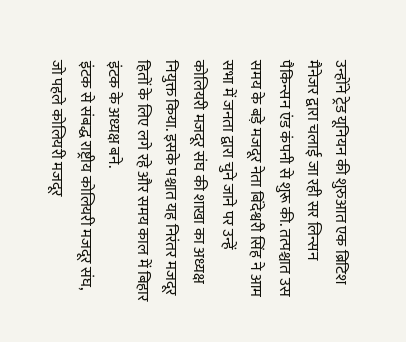उन्होंने ट्रेड यूनियन की शुरुआत एक ब्रिटिश मैनेजर द्वारा चलाई जा रही सर लिन्सन पैकिन्सन एंड कंपनी से शुरू की. तत्पश्चात उस समय के बड़े मजदूर नेता बिंदेश्वरी सिंह ने आम सभा में जनता द्वारा चुने जाने पर उन्हें कोलियरी मजदूर संघ की शाखा का अध्यक्ष नियुक्त किया. इसके पश्चात यह निरंतर मजदूर हितों के लिए लगे रहे और समय काल में बिहार इंटक के अध्यक्ष बने.
इंटक से संबद्ध राष्ट्रीय कोलियरी मजदूर संघ, जो पहले कोलियरी मजदूर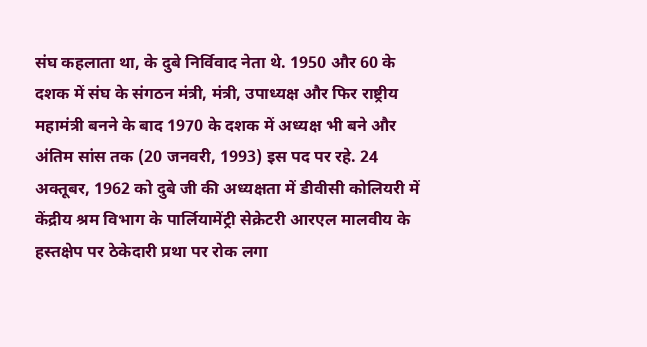संघ कहलाता था, के दुबे निर्विवाद नेता थे. 1950 और 60 के दशक में संघ के संगठन मंत्री, मंत्री, उपाध्यक्ष और फिर राष्ट्रीय महामंत्री बनने के बाद 1970 के दशक में अध्यक्ष भी बने और अंतिम सांस तक (20 जनवरी, 1993) इस पद पर रहे. 24 अक्तूबर, 1962 को दुबे जी की अध्यक्षता में डीवीसी कोलियरी में केंद्रीय श्रम विभाग के पार्लियामेंट्री सेक्रेटरी आरएल मालवीय के हस्तक्षेप पर ठेकेदारी प्रथा पर रोक लगा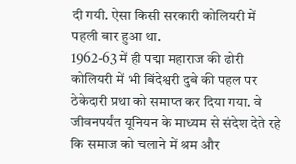दी गयी. ऐसा किसी सरकारी कोलियरी में पहली बार हुआ था.
1962-63 में ही पद्मा महाराज की ढोरी कोलियरी में भी बिंदेश्वरी दुबे की पहल पर ठेकेदारी प्रथा को समाप्त कर दिया गया. वे जीवनपर्यंत यूनियन के माध्यम से संदेश देते रहे कि समाज को चलाने में श्रम और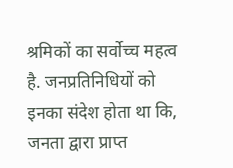श्रमिकों का सर्वोच्च महत्व है. जनप्रतिनिधियों को इनका संदेश होता था कि, जनता द्वारा प्राप्त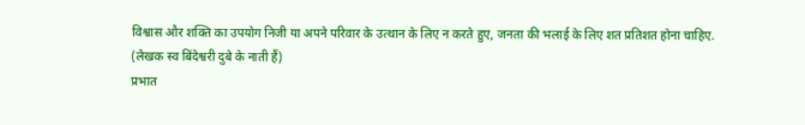विश्वास और शक्ति का उपयोग निजी या अपने परिवार के उत्थान के लिए न करते हुए, जनता की भलाई के लिए शत प्रतिशत होना चाहिए.
(लेखक स्व बिंदेश्वरी दुबे के नाती हैं)
प्रभात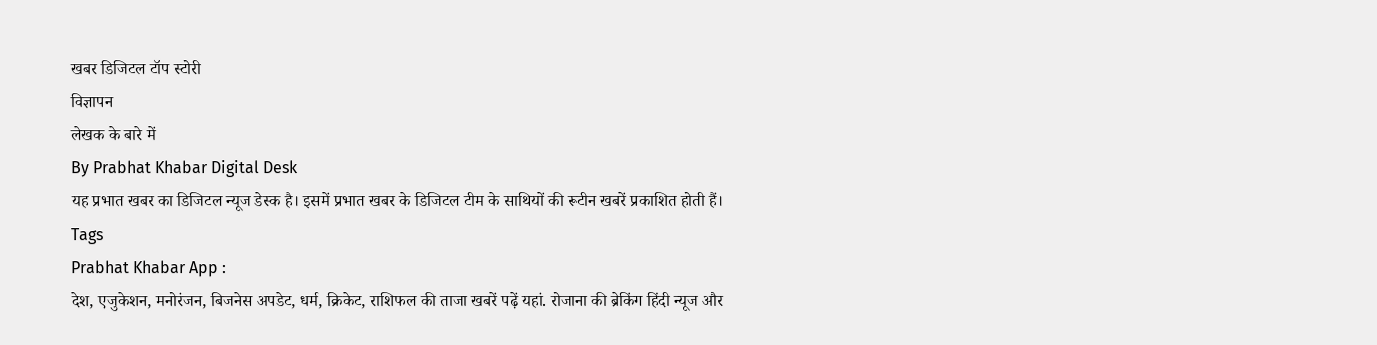खबर डिजिटल टॉप स्टोरी
विज्ञापन
लेखक के बारे में
By Prabhat Khabar Digital Desk
यह प्रभात खबर का डिजिटल न्यूज डेस्क है। इसमें प्रभात खबर के डिजिटल टीम के साथियों की रूटीन खबरें प्रकाशित होती हैं।
Tags
Prabhat Khabar App :
देश, एजुकेशन, मनोरंजन, बिजनेस अपडेट, धर्म, क्रिकेट, राशिफल की ताजा खबरें पढ़ें यहां. रोजाना की ब्रेकिंग हिंदी न्यूज और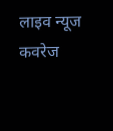लाइव न्यूज कवरेज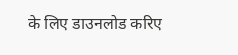के लिए डाउनलोड करिए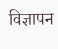विज्ञापन